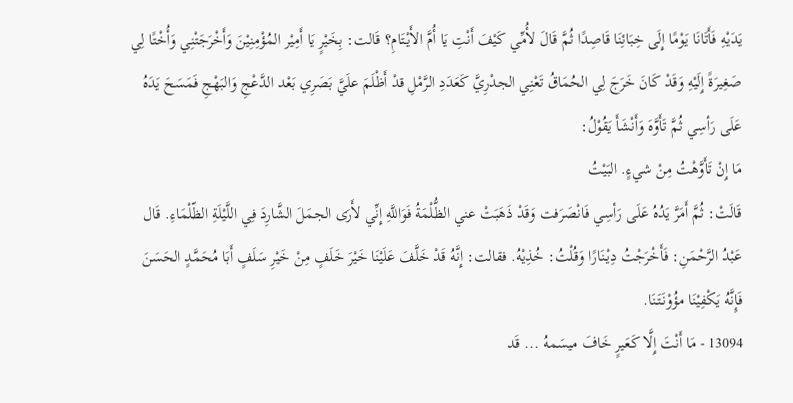يَدَيْهِ فَأَتَانَا يَوْمًا إِلَى خِبَائِنَا قَاصِدًا ثُمَّ قَالَ لأُمِّي كَيْفَ أَنْتِ يَا أُمَّ الأَيْتَامِ؟ قَالت: بِخَيْرٍ يَا أَمِيْر المُؤْمِنِيْنَ وَأَخْرَجَتْنِي وَأُخْتًا لِي صَغِيرَةً إِلَيْهِ وَقَدْ كَانَ خَرَجَ لِي الحُمَاقُ تَعْنِي الجدْرِيَّ كَعَدَدِ الرَّمْلِ قدْ أَظْلَمَ علَيَّ بَصَرِي بَعْد الدَّعْجِ وَالبَهْجِ فَمَسَحَ يَدَهُ عَلَى رَأسِي ثُمَّ تَأَوَّهَ وَأَنْشَأَ يَقُوْلُ:
مَا إِنْ تَأَوَّهْتُ مِنْ شيءٍ. البَيْتُ
قَالَتْ: ثُمَّ أَمَرَّ يَدُهُ عَلَى رَأسِي فَانْصَرَفت وَقَدْ ذَهَبَتْ عني الظُّلْمَةُ فَوَاللَّهِ إِنِّي لأَرَى الجمَلَ الشَّارِدَ فِي اللَّيْلَةِ الظّلْمَاءِ. قَال عَبْدُ الرَّحْمَنِ: فَأَخْرَجْتُ دِيْنَارًا وَقُلْتُ: خُذِيْهُ. فقالت: إِنَّهُ قَدْ خَلَّفَ عَلَيْنَا خَيْرَ خَلَفٍ مِنْ خَيْرِ سَلَفٍ أَبَا مُحَمَّدٍ الحَسَنَ فَإِنَّهُ يَكْفِيْنَا مؤُوْنَتَنَا.
13094 - مَا أَنْتَ إِلَّا كَعَيرٍ خَافَ ميسَمهُ ... قَد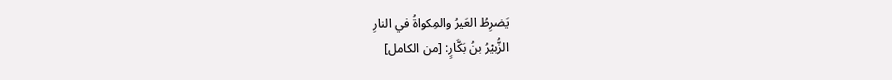يَضرِطُ العَيرُ والمِكواةُ في النارِ
الزُّبيْرُ بنُ بَكَّارٍ: [من الكامل]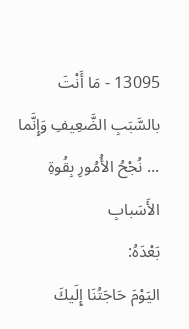13095 - مَا أَنْتَ بالسَّبَبِ الضَّعِيفِ وَإِنَّما ... نُجْحُ الأُمُورِ بِقُوةِ الأَسَبابِ
بَعْدَهُ:
اليَوْمَ حَاجَتُنَا إِلَيكَ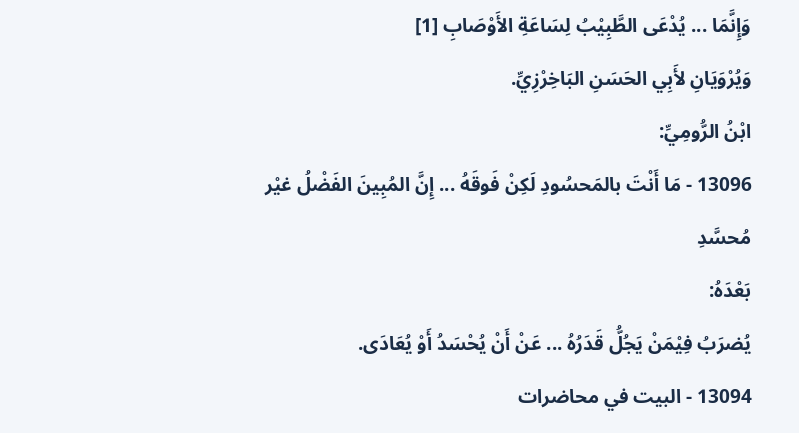وَإِنَّمَا ... يُدْعَى الطَّبِيْبُ لِسَاعَةِ الأَوْصَابِ [1]
وَيُرْوَيَانِ لأَبِي الحَسَنِ البَاخِرْزِيِّ.
ابْنُ الرُّومِيِّ:
13096 - مَا أَنْتَ بالمَحسُودِ لَكِنْ فَوقَهُ ... إِنَّ المُبِينَ الفَضْلُ غيْر مُحسَّدِ
بَعْدَهُ:
يُضرَبُ فِيْمَنْ يَجُلُّ قَدَرُهُ ... عَنْ أَنْ يُحْسَدُ أَوْ يُعَادَى.
13094 - البيت في محاضرات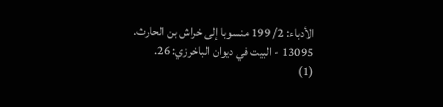الأدباء: 2/ 199 منسوبا إلى خراش بن الحارث.
13095 - البيت في ديوان الباخرزي: 26.
(1)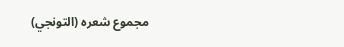مجموع شعره (التونجي)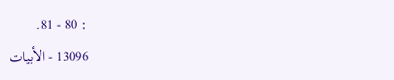: 80 - 81.
13096 - الأبيات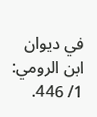في ديوان ابن الرومي: 1/ 446.